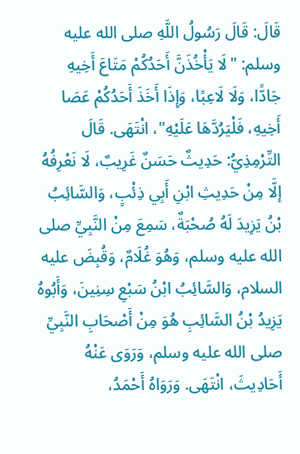قَالَ: قَالَ رَسُولُ اللَّهِ صلى الله عليه وسلم: "لَا يَأْخُذَنَّ أَحَدُكُمْ مَتَاعَ أَخِيهِ جَادًّا، وَلَا لَاعِبًا، وَإِذَا أَخَذَ أَحَدُكُمْ عَصَا أَخِيهِ، فَلْيَرُدَّهَا عَلَيْهِ"، انْتَهَى. قَالَ التِّرْمِذِيُّ: حَدِيثٌ حَسَنٌ غَرِيبٌ، لَا نَعْرِفُهُ إلَّا مِنْ حَدِيثِ ابْنِ أَبِي ذِئْبٍ، وَالسَّائِبُ بْنُ يَزِيدَ لَهُ صُحْبَةٌ، سَمِعَ مِنْ النَّبِيِّ صلى الله عليه وسلم، وَهُوَ غُلَامٌ، وَقُبِضَ عليه السلام، وَالسَّائِبُ ابْنُ سَبْعِ سِنِينَ، وَأَبُوهُ يَزِيدُ بْنُ السَّائِبِ هُوَ مِنْ أَصْحَابِ النَّبِيِّ صلى الله عليه وسلم، وَرَوَى عَنْهُ أَحَادِيثَ، انْتَهَى. وَرَوَاهُ أَحْمَدُ،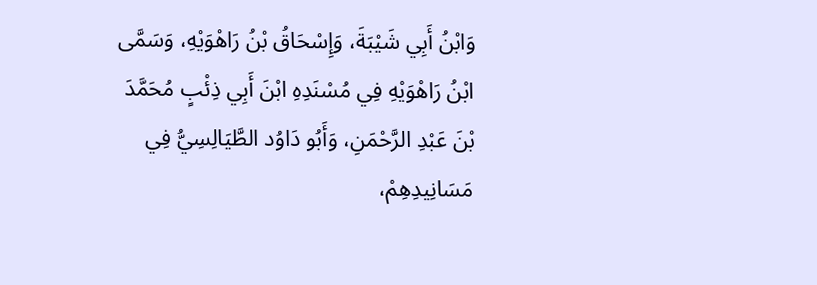وَابْنُ أَبِي شَيْبَةَ، وَإِسْحَاقُ بْنُ رَاهْوَيْهِ، وَسَمَّى ابْنُ رَاهْوَيْهِ فِي مُسْنَدِهِ ابْنَ أَبِي ذِئْبٍ مُحَمَّدَ بْنَ عَبْدِ الرَّحْمَنِ، وَأَبُو دَاوُد الطَّيَالِسِيُّ فِي مَسَانِيدِهِمْ،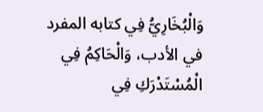وَالْبُخَارِيُّ فِي كتابه المفرد في الأدب، وَالْحَاكِمُ فِي الْمُسْتَدْرَكِ فِي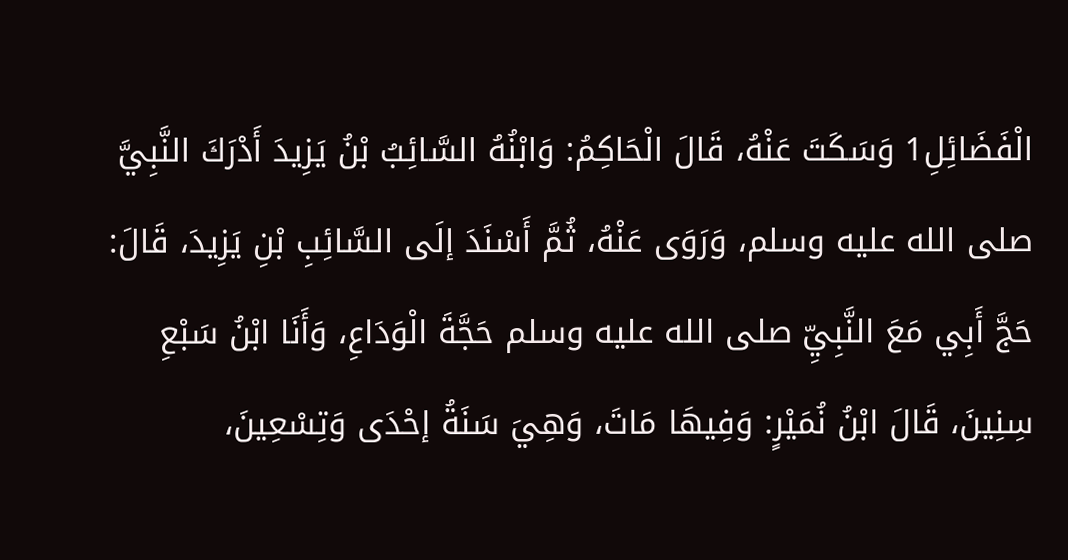الْفَضَائِلِ1 وَسَكَتَ عَنْهُ، قَالَ الْحَاكِمُ: وَابْنُهُ السَّائِبُ بْنُ يَزِيدَ أَدْرَكَ النَّبِيَّ صلى الله عليه وسلم، وَرَوَى عَنْهُ، ثُمَّ أَسْنَدَ إلَى السَّائِبِ بْنِ يَزِيدَ، قَالَ: حَجَّ أَبِي مَعَ النَّبِيِّ صلى الله عليه وسلم حَجَّةَ الْوَدَاعِ، وَأَنَا ابْنُ سَبْعِ سِنِينَ، قَالَ ابْنُ نُمَيْرٍ: وَفِيهَا مَاتَ، وَهِيَ سَنَةُ إحْدَى وَتِسْعِينَ،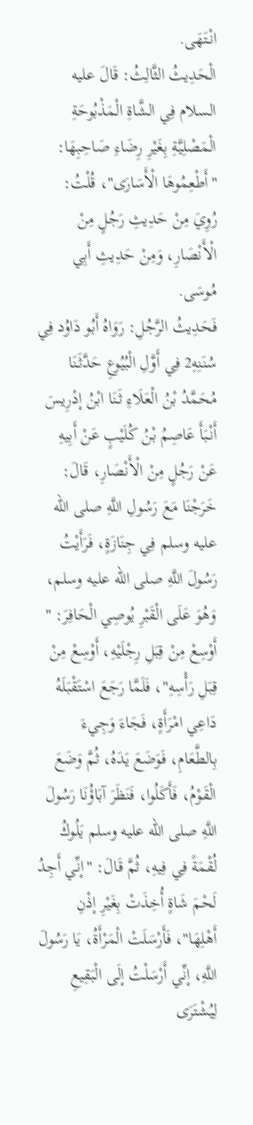انْتَهَى.
الْحَدِيثُ الثَّالِثُ: قَالَ عليه السلام فِي الشَّاةِ الْمَذْبُوحَةِ الْمَصْلِيَّةِ بِغَيْرِ رِضَاءِ صَاحِبِهَا: "أَطْعِمُوهَا الْأَسَارَى"، قُلْتُ: رُوِيَ مِنْ حَدِيثِ رَجُلٍ مِنْ الْأَنْصَارِ، وَمِنْ حَدِيثِ أَبِي مُوسَى.
فَحَدِيثُ الرَّجُلِ: رَوَاهُ أَبُو دَاوُد فِي سُنَنِهِ2 فِي أَوَّلِ الْبُيُوعِ حَدَّثَنَا مُحَمَّدُ بْنُ الْعَلَاءِ ثَنَا ابْنُ إدْرِيسَ أَنْبَأَ عَاصِمُ بْنُ كُلَيْبٍ عَنْ أَبِيهِ عَنْ رَجُلٍ مِنْ الْأَنْصَارِ، قَالَ: خَرَجْنَا مَعَ رَسُولِ اللَّهِ صلى الله عليه وسلم فِي جِنَازَةٍ، فَرَأَيْتُ رَسُولَ اللَّهِ صلى الله عليه وسلم، وَهُوَ عَلَى الْقَبْرِ يُوصِي الْحَافِرَ: " أَوْسِعْ مِنْ قِبَلِ رِجْلَيْهِ، أَوْسِعْ مِنْ قِبَلِ رَأْسِهِ"، فَلَمَّا رَجَعَ اسْتَقْبَلَهُ دَاعِي امْرَأَةٍ، فَجَاءَ وَجِيءَ بِالطَّعَامِ، فَوَضَعَ يَدَهُ، ثُمَّ وَضَعَ الْقَوْمُ، فَأَكَلُوا، فَنَظَرَ آبَاؤُنَا رَسُولَ اللَّهِ صلى الله عليه وسلم يَلُوكُ لُقْمَةً فِي فِيهِ، ثُمَّ قَالَ: "إنِّي أَجِدُ لَحْمَ شَاةٍ أُخِذَتْ بِغَيْرِ إذْنِ أَهْلِهَا"، فَأَرْسَلَتْ الْمَرْأَةُ، يَا رَسُولَ اللَّهِ، إنِّي أَرْسَلْتُ إلَى الْبَقِيعِ لِيُشْتَرَى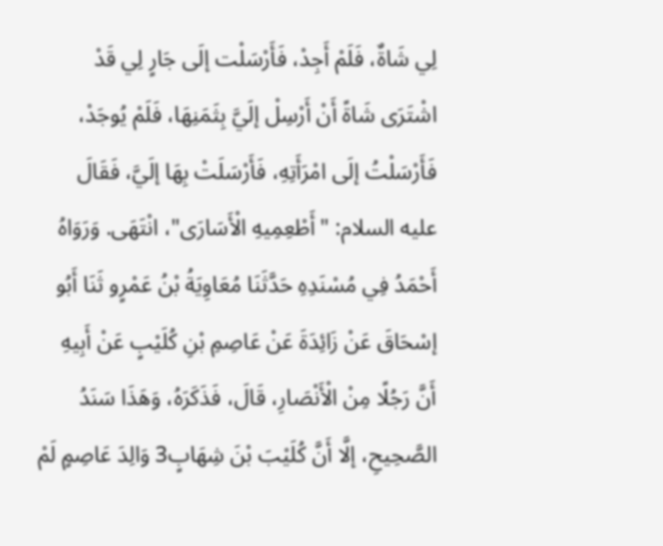لِي شَاةٌ، فَلَمْ أَجِدْ، فَأَرْسَلْت إلَى جَارٍ لِي قَدْ اشْتَرَى شَاةً أَنْ أَرْسِلْ إلَيَّ بِثَمَنِهَا، فَلَمْ يُوجَدْ، فَأَرْسَلْتُ إلَى امْرَأَتِهِ، فَأَرْسَلَتْ بِهَا إلَيَّ، فَقَالَ عليه السلام: "أَطْعِمِيهِ الْأَسَارَى"، انْتَهَى. وَرَوَاهُ أَحْمَدُ فِي مُسْنَدِهِ حَدَّثَنَا مُعَاوِيَةُ بْنُ عَمْرٍو ثَنَا أَبُو إسْحَاقَ عَنْ زَائِدَةَ عَنْ عَاصِمِ بْنِ كُلَيْبٍ عَنْ أَبِيهِ أَنَّ رَجُلًا مِنْ الْأَنْصَارِ، قَالَ، فَذَكَرَهُ، وَهَذَا سَنَدُ الصَّحِيحِ، إلَّا أَنَّ كُلَيْبَ بْنَ شِهَابٍ3 وَالِدَ عَاصِمٍ لَمْ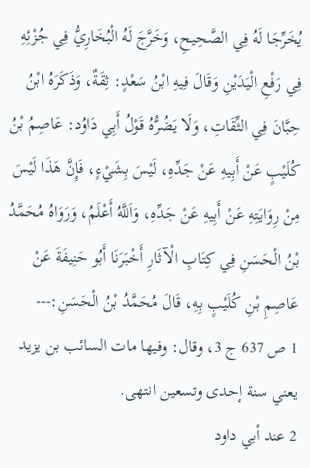يُخَرِّجَا لَهُ فِي الصَّحِيحِ، وَخَرَّجَ لَهُ الْبُخَارِيُّ فِي جُزْئِهِ فِي رَفْعِ الْيَدَيْنِ وَقَالَ فِيهِ ابْنُ سَعْدٍ: ثِقَةٌ، وَذَكَرَهُ ابْنُ حِبَّانَ فِي الثِّقَاتِ، وَلَا يَضُرُّهُ قَوْلُ أَبِي دَاوُد: عَاصِمُ بْنُ كُلَيْبٍ عَنْ أَبِيهِ عَنْ جَدِّهِ، لَيْسَ بِشَيْءٍ، فَإِنَّ هَذَا لَيْسَ مِنْ رِوَايَتِهِ عَنْ أَبِيهِ عَنْ جَدِّهِ، وَاَللَّهُ أَعْلَمُ، وَرَوَاهُ مُحَمَّدُ بْنُ الْحَسَنِ فِي كِتَابِ الْآثَارِ أَخْبَرَنَا أَبُو حَنِيفَةَ عَنْ عَاصِمِ بْنِ كُلَيْبٍ بِهِ، قَالَ مُحَمَّدُ بْنُ الْحَسَنِ:---
1 ص 637 ج 3، وقال: وفيها مات السائب بن يزيد يعني سنة إحدى وتسعين انتهى.
2 عند أبي داود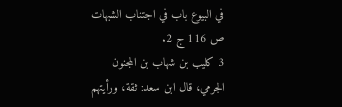في البيوع باب في اجتناب الشبهات ص 116 ج 2.
3 كليب بن شهاب بن المجنون الجرمي، قال ابن سعد: ثقة، ورأيتهم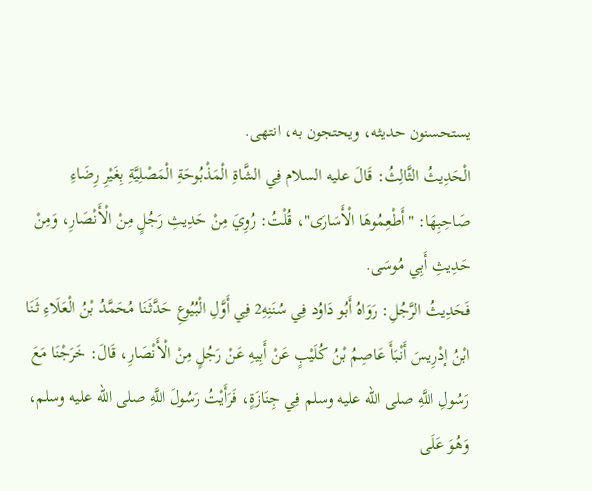يستحسنون حديثه، ويحتجون به، انتهى.
الْحَدِيثُ الثَّالِثُ: قَالَ عليه السلام فِي الشَّاةِ الْمَذْبُوحَةِ الْمَصْلِيَّةِ بِغَيْرِ رِضَاءِ صَاحِبِهَا: "أَطْعِمُوهَا الْأَسَارَى"، قُلْتُ: رُوِيَ مِنْ حَدِيثِ رَجُلٍ مِنْ الْأَنْصَارِ، وَمِنْ حَدِيثِ أَبِي مُوسَى.
فَحَدِيثُ الرَّجُلِ: رَوَاهُ أَبُو دَاوُد فِي سُنَنِهِ2 فِي أَوَّلِ الْبُيُوعِ حَدَّثَنَا مُحَمَّدُ بْنُ الْعَلَاءِ ثَنَا ابْنُ إدْرِيسَ أَنْبَأَ عَاصِمُ بْنُ كُلَيْبٍ عَنْ أَبِيهِ عَنْ رَجُلٍ مِنْ الْأَنْصَارِ، قَالَ: خَرَجْنَا مَعَ رَسُولِ اللَّهِ صلى الله عليه وسلم فِي جِنَازَةٍ، فَرَأَيْتُ رَسُولَ اللَّهِ صلى الله عليه وسلم، وَهُوَ عَلَى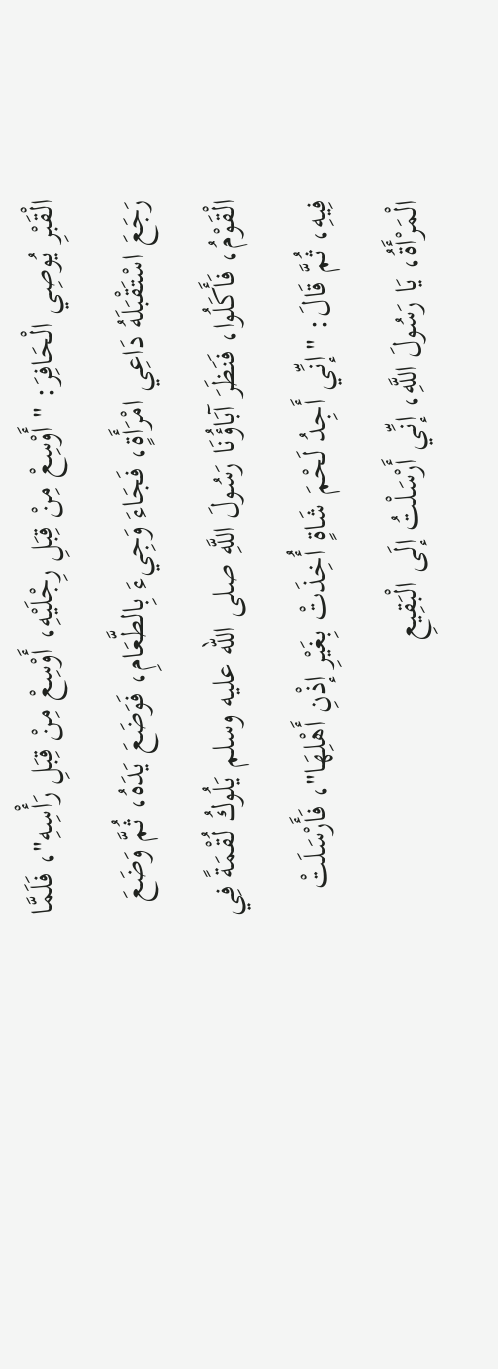الْقَبْرِ يُوصِي الْحَافِرَ: " أَوْسِعْ مِنْ قِبَلِ رِجْلَيْهِ، أَوْسِعْ مِنْ قِبَلِ رَأْسِهِ"، فَلَمَّا رَجَعَ اسْتَقْبَلَهُ دَاعِي امْرَأَةٍ، فَجَاءَ وَجِيءَ بِالطَّعَامِ، فَوَضَعَ يَدَهُ، ثُمَّ وَضَعَ الْقَوْمُ، فَأَكَلُوا، فَنَظَرَ آبَاؤُنَا رَسُولَ اللَّهِ صلى الله عليه وسلم يَلُوكُ لُقْمَةً فِي فِيهِ، ثُمَّ قَالَ: "إنِّي أَجِدُ لَحْمَ شَاةٍ أُخِذَتْ بِغَيْرِ إذْنِ أَهْلِهَا"، فَأَرْسَلَتْ الْمَرْأَةُ، يَا رَسُولَ اللَّهِ، إنِّي أَرْسَلْتُ إلَى الْبَقِيعِ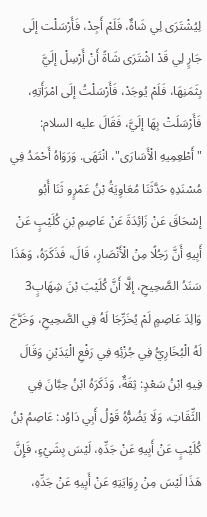لِيُشْتَرَى لِي شَاةٌ، فَلَمْ أَجِدْ، فَأَرْسَلْت إلَى جَارٍ لِي قَدْ اشْتَرَى شَاةً أَنْ أَرْسِلْ إلَيَّ بِثَمَنِهَا، فَلَمْ يُوجَدْ، فَأَرْسَلْتُ إلَى امْرَأَتِهِ، فَأَرْسَلَتْ بِهَا إلَيَّ، فَقَالَ عليه السلام: "أَطْعِمِيهِ الْأَسَارَى"، انْتَهَى. وَرَوَاهُ أَحْمَدُ فِي مُسْنَدِهِ حَدَّثَنَا مُعَاوِيَةُ بْنُ عَمْرٍو ثَنَا أَبُو إسْحَاقَ عَنْ زَائِدَةَ عَنْ عَاصِمِ بْنِ كُلَيْبٍ عَنْ أَبِيهِ أَنَّ رَجُلًا مِنْ الْأَنْصَارِ، قَالَ، فَذَكَرَهُ، وَهَذَا سَنَدُ الصَّحِيحِ، إلَّا أَنَّ كُلَيْبَ بْنَ شِهَابٍ3 وَالِدَ عَاصِمٍ لَمْ يُخَرِّجَا لَهُ فِي الصَّحِيحِ، وَخَرَّجَ لَهُ الْبُخَارِيُّ فِي جُزْئِهِ فِي رَفْعِ الْيَدَيْنِ وَقَالَ فِيهِ ابْنُ سَعْدٍ: ثِقَةٌ، وَذَكَرَهُ ابْنُ حِبَّانَ فِي الثِّقَاتِ، وَلَا يَضُرُّهُ قَوْلُ أَبِي دَاوُد: عَاصِمُ بْنُ كُلَيْبٍ عَنْ أَبِيهِ عَنْ جَدِّهِ، لَيْسَ بِشَيْءٍ، فَإِنَّ هَذَا لَيْسَ مِنْ رِوَايَتِهِ عَنْ أَبِيهِ عَنْ جَدِّهِ،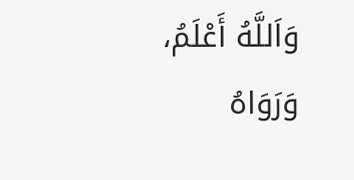وَاَللَّهُ أَعْلَمُ، وَرَوَاهُ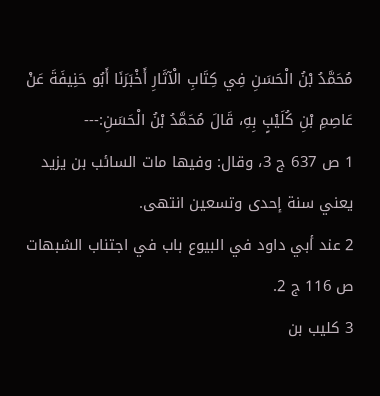مُحَمَّدُ بْنُ الْحَسَنِ فِي كِتَابِ الْآثَارِ أَخْبَرَنَا أَبُو حَنِيفَةَ عَنْ عَاصِمِ بْنِ كُلَيْبٍ بِهِ، قَالَ مُحَمَّدُ بْنُ الْحَسَنِ:---
1 ص 637 ج 3، وقال: وفيها مات السائب بن يزيد يعني سنة إحدى وتسعين انتهى.
2 عند أبي داود في البيوع باب في اجتناب الشبهات ص 116 ج 2.
3 كليب بن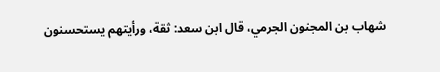شهاب بن المجنون الجرمي، قال ابن سعد: ثقة، ورأيتهم يستحسنون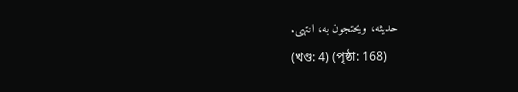حديثه، ويحتجون به، انتهى.
(খণ্ড: 4) (পৃষ্ঠা: 168)